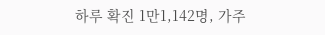하루 확진 1만1,142명, 가주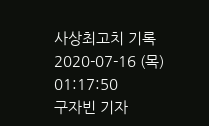사상최고치 기록
2020-07-16 (목) 01:17:50
구자빈 기자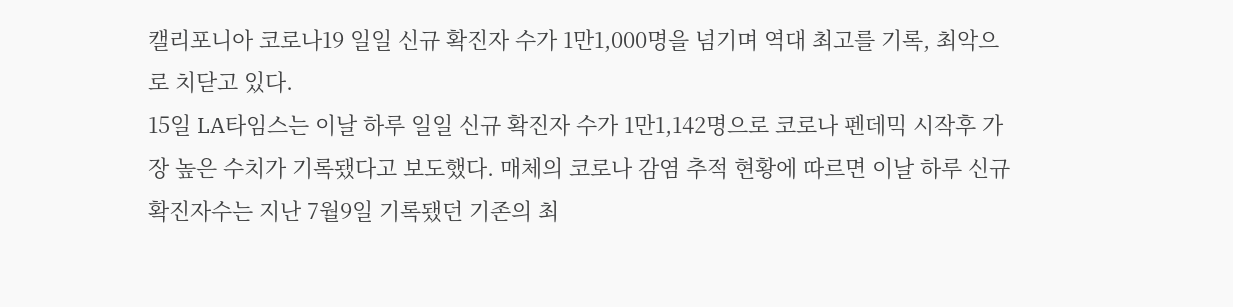캘리포니아 코로나19 일일 신규 확진자 수가 1만1,000명을 넘기며 역대 최고를 기록, 최악으로 치닫고 있다.
15일 LA타임스는 이날 하루 일일 신규 확진자 수가 1만1,142명으로 코로나 펜데믹 시작후 가장 높은 수치가 기록됐다고 보도했다. 매체의 코로나 감염 추적 현황에 따르면 이날 하루 신규 확진자수는 지난 7월9일 기록됐던 기존의 최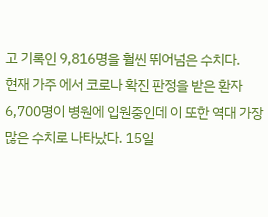고 기록인 9,816명을 훨씬 뛰어넘은 수치다.
현재 가주 에서 코로나 확진 판정을 받은 환자 6,700명이 병원에 입원중인데 이 또한 역대 가장 많은 수치로 나타났다. 15일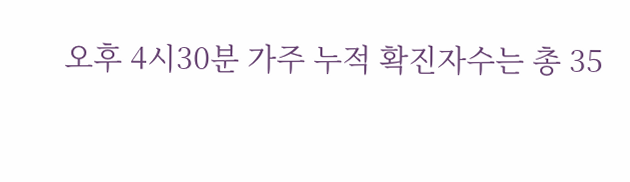오후 4시30분 가주 누적 확진자수는 총 35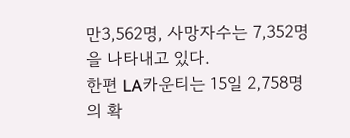만3,562명, 사망자수는 7,352명을 나타내고 있다.
한편 LA카운티는 15일 2,758명의 확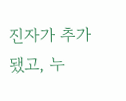진자가 추가됐고, 누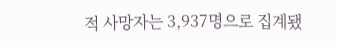적 사망자는 3,937명으로 집계됐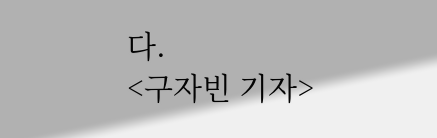다.
<구자빈 기자>